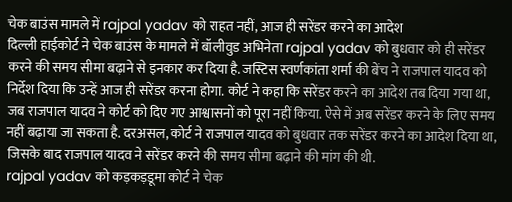चेक बाउंस मामले में rajpal yadav को राहत नहीं, आज ही सरेंडर करने का आदेश
दिल्ली हाईकोर्ट ने चेक बाउंस के मामले में बॉलीवुड अभिनेता rajpal yadav को बुधवार को ही सरेंडर करने की समय सीमा बढ़ाने से इनकार कर दिया है. जस्टिस स्वर्णकांता शर्मा की बेंच ने राजपाल यादव को निर्देश दिया कि उन्हें आज ही सरेंडर करना होगा. कोर्ट ने कहा कि सरेंडर करने का आदेश तब दिया गया था, जब राजपाल यादव ने कोर्ट को दिए गए आश्वासनों को पूरा नहीं किया. ऐसे में अब सरेंडर करने के लिए समय नहीं बढ़ाया जा सकता है. दरअसल, कोर्ट ने राजपाल यादव को बुधवार तक सरेंडर करने का आदेश दिया था, जिसके बाद राजपाल यादव ने सरेंडर करने की समय सीमा बढ़ाने की मांग की थी.
rajpal yadav को कड़कड़डूमा कोर्ट ने चेक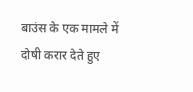बाउंस के एक मामले में दोषी करार देते हुए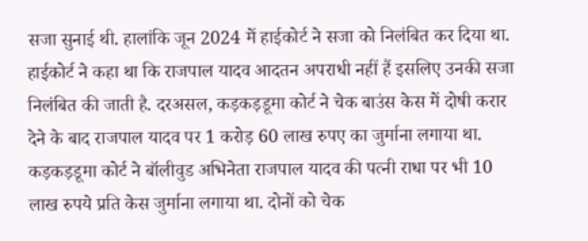सजा सुनाई थी. हालांकि जून 2024 में हाईकोर्ट ने सजा को निलंबित कर दिया था. हाईकोर्ट ने कहा था कि राजपाल यादव आदतन अपराधी नहीं हैं इसलिए उनकी सजा निलंबित की जाती है. दरअसल, कड़कड़डूमा कोर्ट ने चेक बाउंस केस में दोषी करार देने के बाद राजपाल यादव पर 1 करोड़ 60 लाख रुपए का जुर्माना लगाया था. कड़कड़डूमा कोर्ट ने बॉलीवुड अभिनेता राजपाल यादव की पत्नी राधा पर भी 10 लाख रुपये प्रति केस जुर्माना लगाया था. दोनों को चेक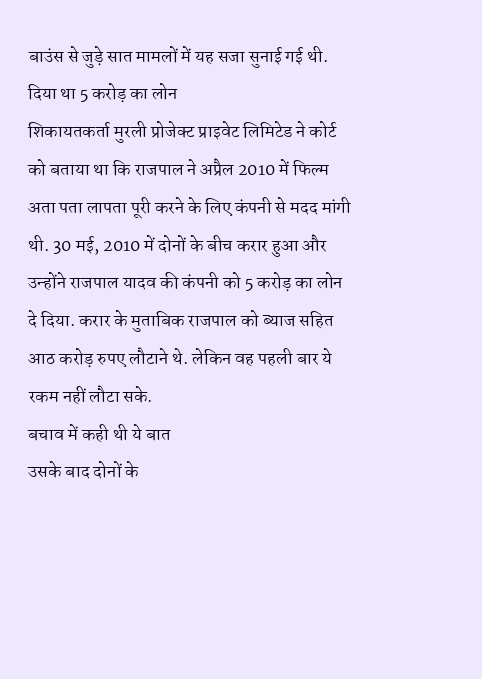बाउंस से जुड़े सात मामलों में यह सजा सुनाई गई थी.
दिया था 5 करोड़ का लोन
शिकायतकर्ता मुरली प्रोजेक्ट प्राइवेट लिमिटेड ने कोर्ट को बताया था कि राजपाल ने अप्रैल 2010 में फिल्म अता पता लापता पूरी करने के लिए कंपनी से मदद मांगी थी. 30 मई, 2010 में दोनों के बीच करार हुआ और उन्होंने राजपाल यादव की कंपनी को 5 करोड़ का लोन दे दिया. करार के मुताबिक राजपाल को ब्याज सहित आठ करोड़ रुपए लौटाने थे. लेकिन वह पहली बार ये रकम नहीं लौटा सके.
बचाव में कही थी ये बात
उसके बाद दोनों के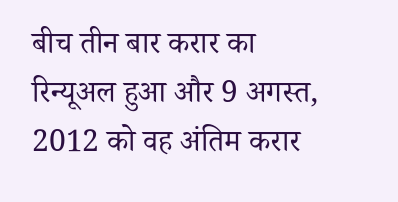बीच तीन बार करार का रिन्यूअल हुआ और 9 अगस्त, 2012 को वह अंतिम करार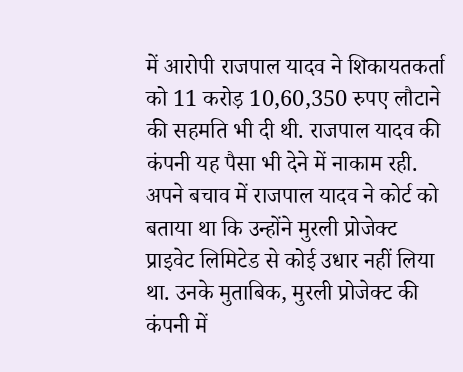में आरोपी राजपाल यादव ने शिकायतकर्ता को 11 करोड़ 10,60,350 रुपए लौटाने की सहमति भी दी थी. राजपाल यादव की कंपनी यह पैसा भी देने में नाकाम रही. अपने बचाव में राजपाल यादव ने कोर्ट को बताया था कि उन्होंने मुरली प्रोजेक्ट प्राइवेट लिमिटेड से कोई उधार नहीं लिया था. उनके मुताबिक, मुरली प्रोजेक्ट की कंपनी में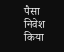पैसा निवेश किया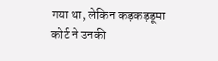गया था, लेकिन कड़कड़डूमा कोर्ट ने उनकी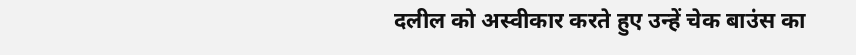दलील को अस्वीकार करते हुए उन्हें चेक बाउंस का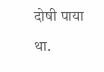दोषी पाया था.